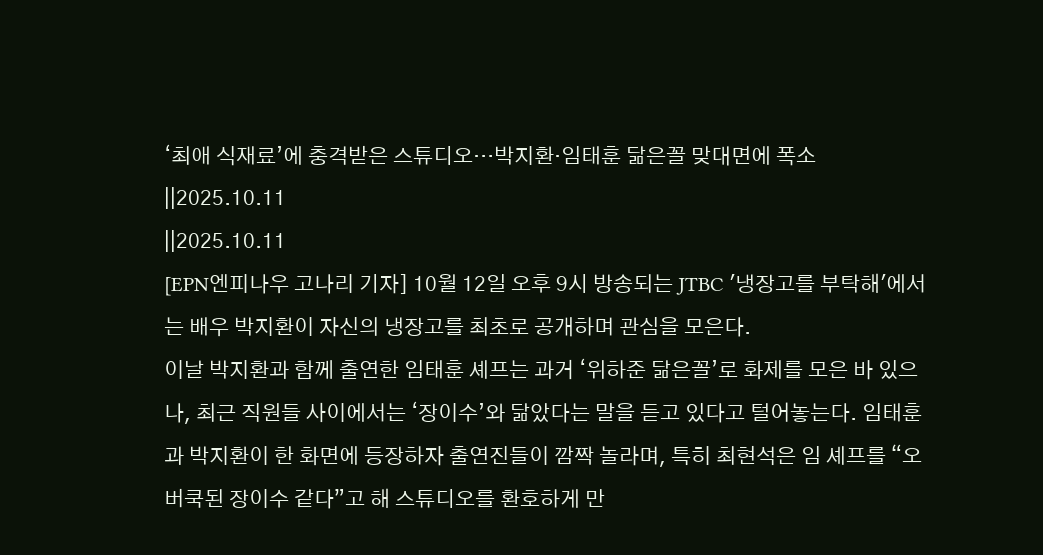‘최애 식재료’에 충격받은 스튜디오…박지환·임태훈 닮은꼴 맞대면에 폭소
||2025.10.11
||2025.10.11
[EPN엔피나우 고나리 기자] 10월 12일 오후 9시 방송되는 JTBC '냉장고를 부탁해'에서는 배우 박지환이 자신의 냉장고를 최초로 공개하며 관심을 모은다.
이날 박지환과 함께 출연한 임태훈 셰프는 과거 ‘위하준 닮은꼴’로 화제를 모은 바 있으나, 최근 직원들 사이에서는 ‘장이수’와 닮았다는 말을 듣고 있다고 털어놓는다. 임태훈과 박지환이 한 화면에 등장하자 출연진들이 깜짝 놀라며, 특히 최현석은 임 셰프를 “오버쿡된 장이수 같다”고 해 스튜디오를 환호하게 만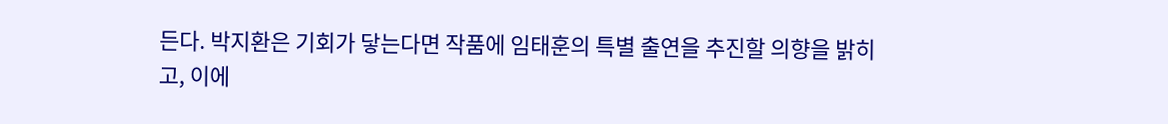든다. 박지환은 기회가 닿는다면 작품에 임태훈의 특별 출연을 추진할 의향을 밝히고, 이에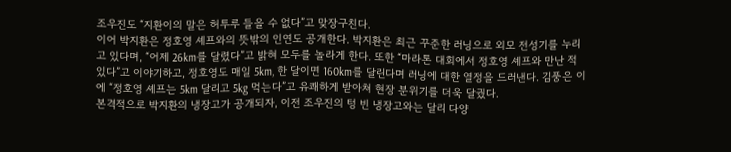조우진도 “지환이의 말은 허투루 들을 수 없다”고 맞장구친다.
이어 박지환은 정호영 셰프와의 뜻밖의 인연도 공개한다. 박지환은 최근 꾸준한 러닝으로 외모 전성기를 누리고 있다며, “어제 26km를 달렸다”고 밝혀 모두를 놀라게 한다. 또한 “마라톤 대회에서 정호영 셰프와 만난 적 있다”고 이야기하고, 정호영도 매일 5km, 한 달이면 160km를 달린다며 러닝에 대한 열정을 드러낸다. 김풍은 이에 “정호영 셰프는 5km 달리고 5kg 먹는다”고 유쾌하게 받아쳐 현장 분위기를 더욱 달궜다.
본격적으로 박지환의 냉장고가 공개되자, 이전 조우진의 텅 빈 냉장고와는 달리 다양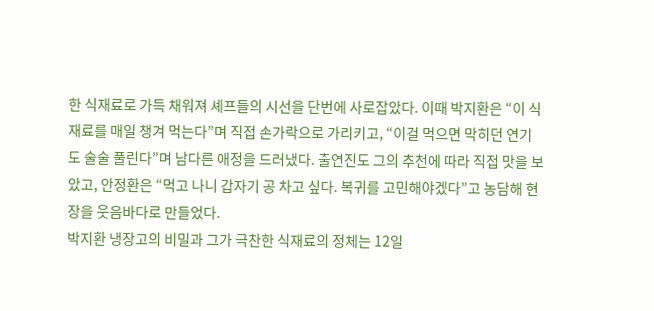한 식재료로 가득 채워져 셰프들의 시선을 단번에 사로잡았다. 이때 박지환은 “이 식재료를 매일 챙겨 먹는다”며 직접 손가락으로 가리키고, “이걸 먹으면 막히던 연기도 술술 풀린다”며 남다른 애정을 드러냈다. 출연진도 그의 추천에 따라 직접 맛을 보았고, 안정환은 “먹고 나니 갑자기 공 차고 싶다. 복귀를 고민해야겠다”고 농담해 현장을 웃음바다로 만들었다.
박지환 냉장고의 비밀과 그가 극찬한 식재료의 정체는 12일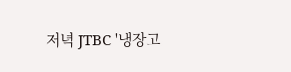저녁 JTBC '냉장고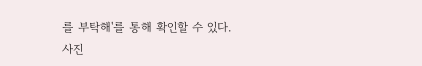를 부탁해'를 통해 확인할 수 있다.
사진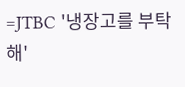=JTBC '냉장고를 부탁해'